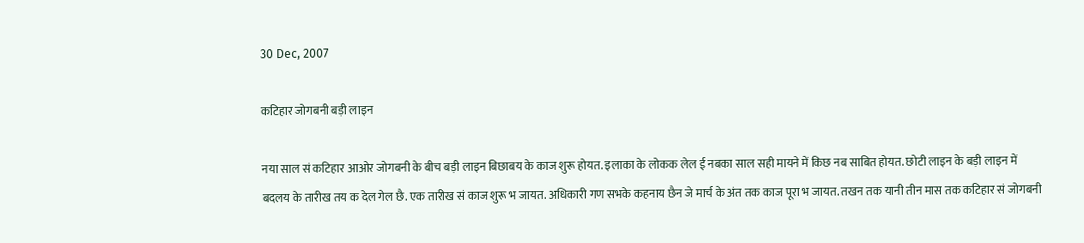30 Dec, 2007

कटिहार जोगबनी बड़ी लाइन

नया साल सं कटिहार आओर जोगबनी के बीच बड़ी लाइन बिछाबय के काज शुरू होयत. इलाका के लोकक लेल ई नबका साल सही मायने में किछ नब साबित होयत. छोटी लाइन के बड़ी लाइन में बदलय के तारीख तय क देल गेल छै. एक तारीख सं काज शुरू भ जायत. अधिकारी गण सभके कहनाय छैन जे मार्च के अंत तक काज पूरा भ जायत. तखन तक यानी तीन मास तक कटिहार सं जोगबनी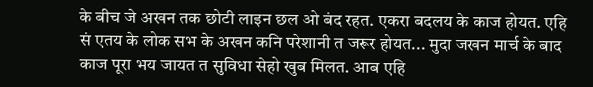के बीच जे अखन तक छोटी लाइन छल ओ बंद रहत. एकरा बदलय के काज होयत. एहि सं एतय के लोक सभ के अखन कनि परेशानी त जरूर होयत... मुदा जखन मार्च के बाद काज पूरा भय जायत त सुविधा सेहो खुब मिलत. आब एहि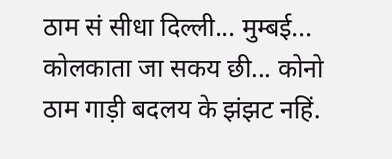ठाम सं सीधा दिल्ली... मुम्बई... कोलकाता जा सकय छी... कोनो ठाम गाड़ी बदलय के झंझट नहिं.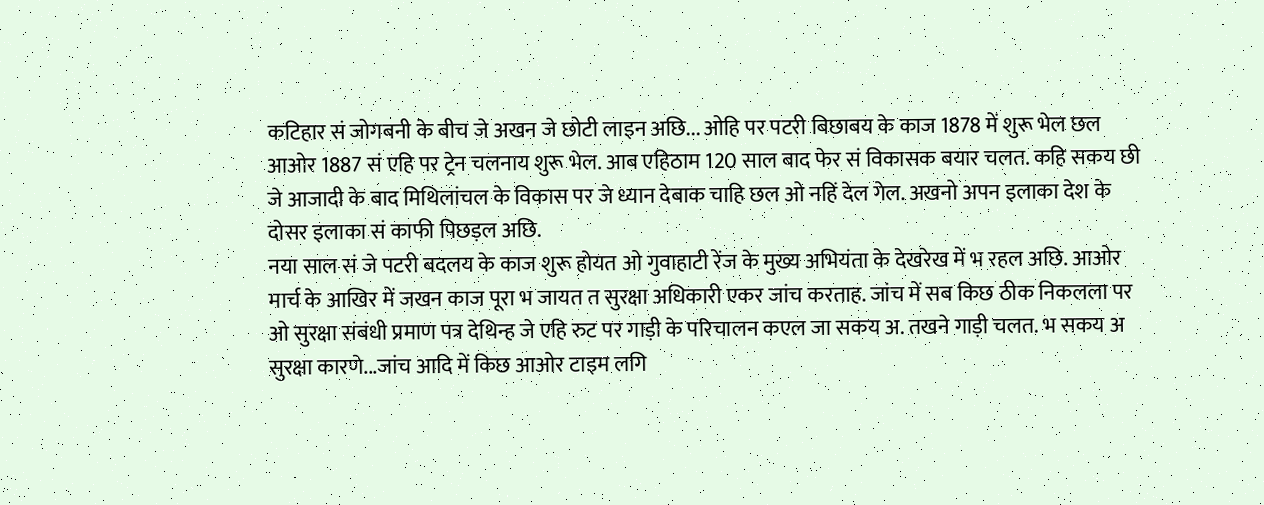कटिहार सं जोगबनी के बीच जे अखन जे छोटी लाइन अछि... ओहि पर पटरी बिछाबय के काज 1878 में शुरू भेल छल आओर 1887 सं एहि पर ट्रेन चलनाय शुरू भेल. आब एहिठाम 120 साल बाद फेर सं विकासक बयार चलत. कहि सकय छी जे आजादी के बाद मिथिलांचल के विकास पर जे ध्यान देबाक चाहि छल ओ नहिं देल गेल. अखनो अपन इलाका देश के दोसर इलाका सं काफी पिछड़ल अछि.
नया साल सं जे पटरी बदलय के काज शुरू होयत ओ गुवाहाटी रेंज के मुख्य अभियंता के देखरेख में भ रहल अछि. आओर मार्च के आखिर में जखन काज पूरा भ जायत त सुरक्षा अधिकारी एकर जांच करताह. जांच में सब किछ ठीक निकलला पर ओ सुरक्षा संबंधी प्रमाण पत्र देथिन्ह जे एहि रुट पर गाड़ी के परिचालन कएल जा सकय अ. तखने गाड़ी चलत. भ सकय अ सुरक्षा कारणे...जांच आदि में किछ आओर टाइम लगि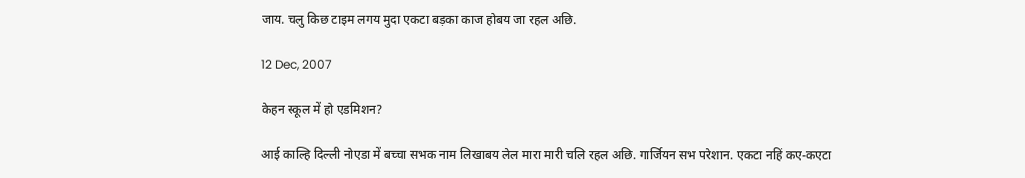जाय. चलु किछ टाइम लगय मुदा एकटा बड़का काज होबय जा रहल अछि.

12 Dec, 2007

केहन स्कूल में हो एडमिशन?

आई काल्हि दिल्ली नोएडा में बच्चा सभक नाम लिखाबय लेल मारा मारी चलि रहल अछि. गार्जियन सभ परेशान. एकटा नहिं कए-कएटा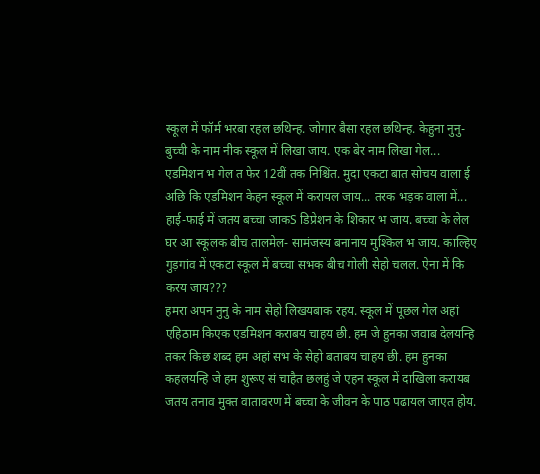स्कूल में फॉर्म भरबा रहल छथिन्ह. जोगार बैसा रहल छथिन्ह. केहुना नुनु-बुच्ची के नाम नीक स्कूल में लिखा जाय. एक बेर नाम लिखा गेल... एडमिशन भ गेल त फेर 12वीं तक निश्चिंत. मुदा एकटा बात सोचय वाला ई अछि कि एडमिशन केहन स्कूल में करायल जाय... तरक भड़क वाला में... हाई-फाई में जतय बच्चा जाकS डिप्रेशन के शिकार भ जाय. बच्चा के लेल घर आ स्कूलक बीच तालमेल- सामंजस्य बनानाय मुश्किल भ जाय. काल्हिए गुड़गांव में एकटा स्कूल में बच्चा सभक बीच गोली सेहो चलल. ऐना में कि करय जाय???
हमरा अपन नुनु के नाम सेहो लिखयबाक रहय. स्कूल में पूछल गेल अहां एहिठाम किएक एडमिशन कराबय चाहय छी. हम जे हुनका जवाब देलयन्हि तकर किछ शब्द हम अहां सभ के सेहो बताबय चाहय छी. हम हुनका कहलयन्हि जे हम शुरूए सं चाहैत छलहुं जे एहन स्कूल में दाखिला करायब जतय तनाव मुक्त वातावरण में बच्चा के जीवन के पाठ पढायल जाएत होय.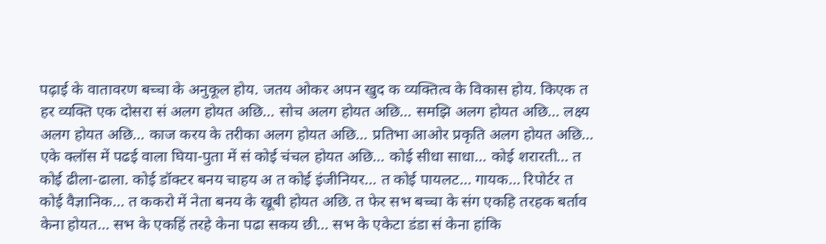पढ़ाई के वातावरण बच्चा के अनुकूल होय. जतय ओकर अपन खुद क व्यक्तित्व के विकास होय. किएक त हर व्यक्ति एक दोसरा सं अलग होयत अछि... सोच अलग होयत अछि... समझि अलग होयत अछि... लक्ष्य अलग होयत अछि... काज करय के तरीका अलग होयत अछि... प्रतिभा आओर प्रकृति अलग होयत अछि... एके क्लॉस में पढई वाला घिया-पुता में सं कोई चंचल होयत अछि... कोई सीधा साधा... कोई शरारती... त कोई ढीला-ढाला. कोई डॉक्टर बनय चाहय अ त कोई इंजीनियर... त कोई पायलट... गायक... रिपोर्टर त कोई वैज्ञानिक... त ककरो में नेता बनय के खूबी होयत अछि. त फेर सभ बच्चा के संग एकहि तरहक बर्ताव केना होयत... सभ के एकहिं तरहे केना पढा सकय छी... सभ के एकेटा डंडा सं केना हांकि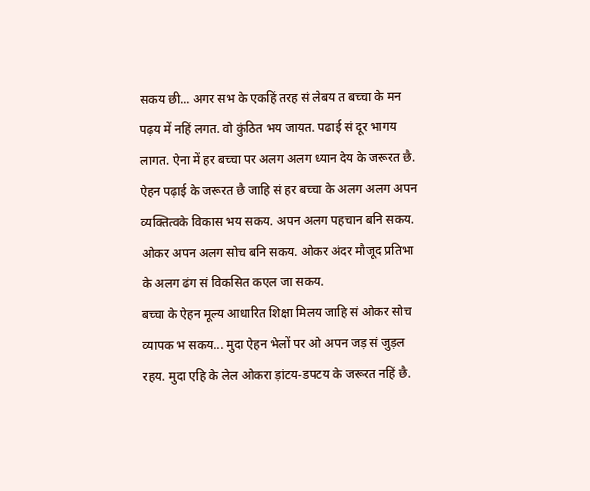सकय छी... अगर सभ के एकहिं तरह सं लेबय त बच्चा के मन पढ़य में नहिं लगत. वो कुंठित भय जायत. पढाई सं दूर भागय लागत. ऐना में हर बच्चा पर अलग अलग ध्यान देय के जरूरत छै. ऐहन पढ़ाई के जरूरत छै जाहि सं हर बच्चा के अलग अलग अपन व्यक्तित्वके विकास भय सकय. अपन अलग पहचान बनि सकय. ओकर अपन अलग सोच बनि सकय. ओकर अंदर मौजूद प्रतिभा के अलग ढंग सं विकसित कएल जा सकय.
बच्चा के ऐहन मूल्य आधारित शिक्षा मिलय जाहि सं ओकर सोच व्यापक भ सकय... मुदा ऐहन भेलों पर ओ अपन जड़ सं जुड़ल रहय. मुदा एहि के लेल ओकरा ड़ांटय-डपटय के जरूरत नहिं छै.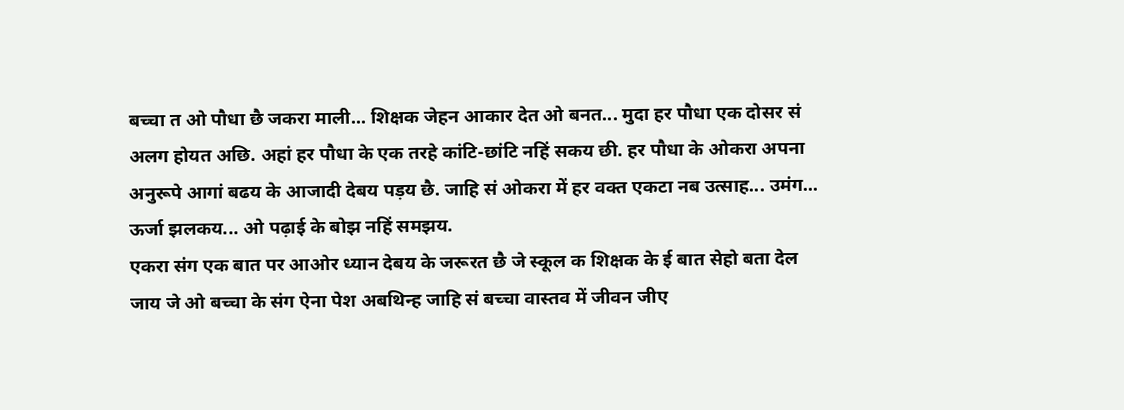बच्चा त ओ पौधा छै जकरा माली... शिक्षक जेहन आकार देत ओ बनत... मुदा हर पौधा एक दोसर सं अलग होयत अछि. अहां हर पौधा के एक तरहे कांटि-छांटि नहिं सकय छी. हर पौधा के ओकरा अपना अनुरूपे आगां बढय के आजादी देबय पड़य छै. जाहि सं ओकरा में हर वक्त एकटा नब उत्साह... उमंग... ऊर्जा झलकय... ओ पढ़ाई के बोझ नहिं समझय.
एकरा संग एक बात पर आओर ध्यान देबय के जरूरत छै जे स्कूल क शिक्षक के ई बात सेहो बता देल जाय जे ओ बच्चा के संग ऐना पेश अबथिन्ह जाहि सं बच्चा वास्तव में जीवन जीए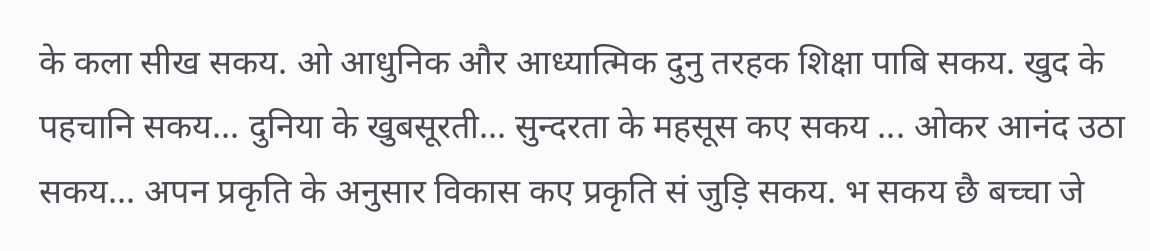के कला सीख सकय. ओ आधुनिक और आध्यात्मिक दुनु तरहक शिक्षा पाबि सकय. खुद के पहचानि सकय... दुनिया के खुबसूरती... सुन्दरता के महसूस कए सकय ... ओकर आनंद उठा सकय... अपन प्रकृति के अनुसार विकास कए प्रकृति सं जुड़ि सकय. भ सकय छै बच्चा जे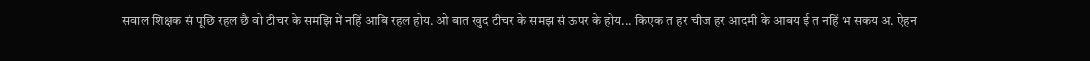सवाल शिक्षक सं पूछि रहल छै वो टीचर के समझि में नहिं आबि रहल होय. ओ बात खुद टीचर के समझ सं ऊपर के होय... किएक त हर चीज हर आदमी के आबय ई त नहिं भ सकय अ. ऐहन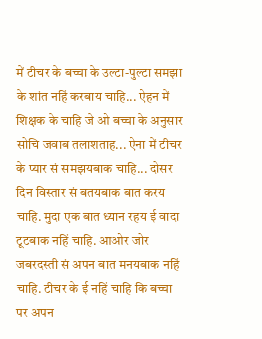में टीचर के बच्चा के उल्टा-पुल्टा समझा के शांत नहिं करबाय चाहि... ऐहन में शिक्षक के चाहि जे ओ बच्चा के अनुसार सोचि जवाब तलाशताह... ऐना में टीचर के प्यार सं समझयबाक चाहि... दोसर दिन विस्तार सं बतयबाक बात करय चाहि. मुदा एक बात ध्यान रहय ई वादा टूटबाक नहिं चाहि. आओर जोर जबरदस्ती सं अपन बात मनयबाक नहिं चाहि. टीचर के ई नहिं चाहि कि बच्चा पर अपन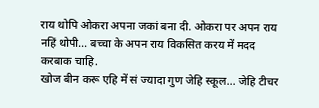राय थोपि ओकरा अपना जकां बना दी. ओकरा पर अपन राय नहिं थोपी... बच्चा के अपन राय विकसित करय में मदद करबाक चाहि.
खोज बीन करू एहि में सं ज्यादा गुण जेहि स्कूल... जेहि टीचर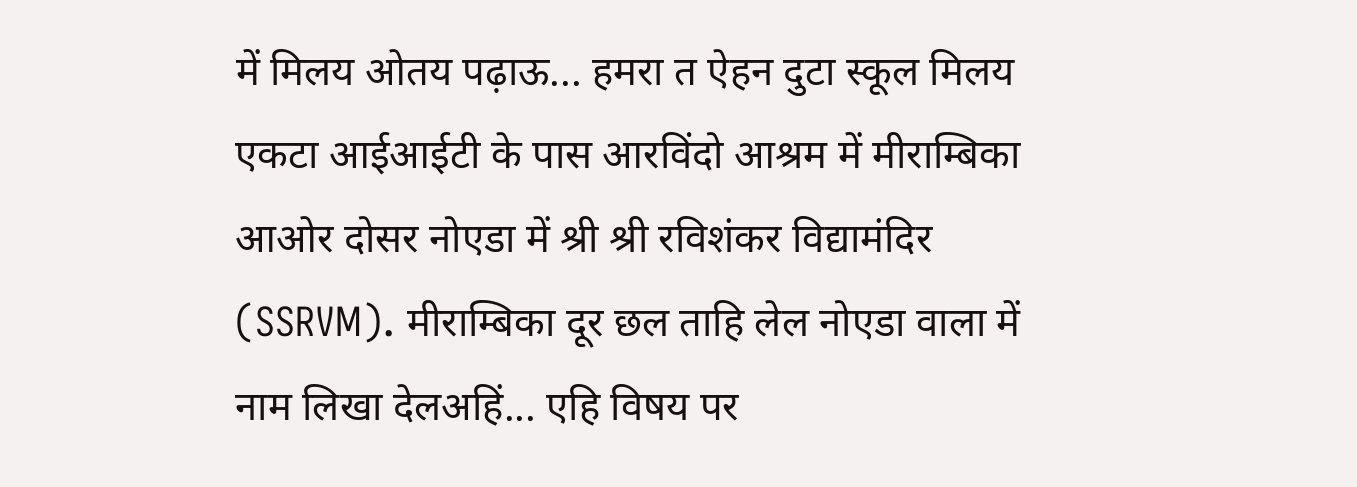में मिलय ओतय पढ़ाऊ... हमरा त ऐहन दुटा स्कूल मिलय एकटा आईआईटी के पास आरविंदो आश्रम में मीराम्बिका आओर दोसर नोएडा में श्री श्री रविशंकर विद्यामंदिर (SSRVM). मीराम्बिका दूर छल ताहि लेल नोएडा वाला में नाम लिखा देलअहिं... एहि विषय पर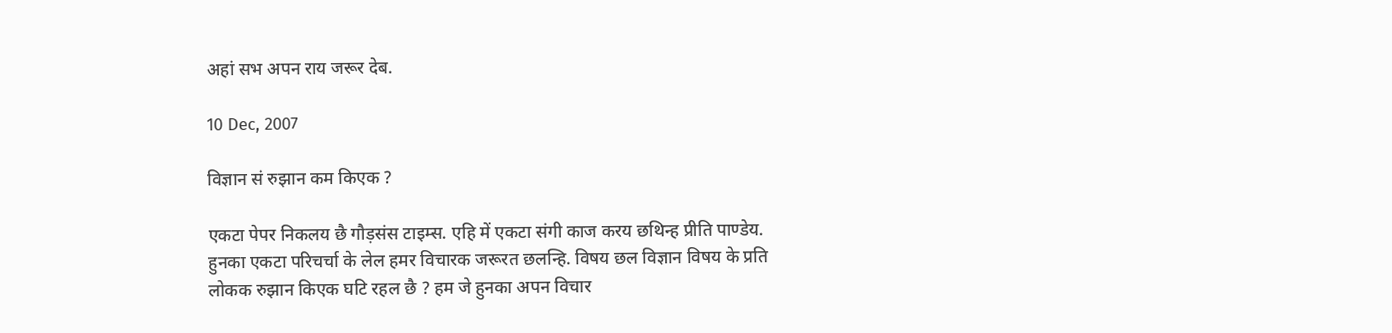अहां सभ अपन राय जरूर देब.

10 Dec, 2007

विज्ञान सं रुझान कम किएक ?

एकटा पेपर निकलय छै गौड़संस टाइम्स. एहि में एकटा संगी काज करय छथिन्ह प्रीति पाण्डेय. हुनका एकटा परिचर्चा के लेल हमर विचारक जरूरत छलन्हि. विषय छल विज्ञान विषय के प्रति लोकक रुझान किएक घटि रहल छै ? हम जे हुनका अपन विचार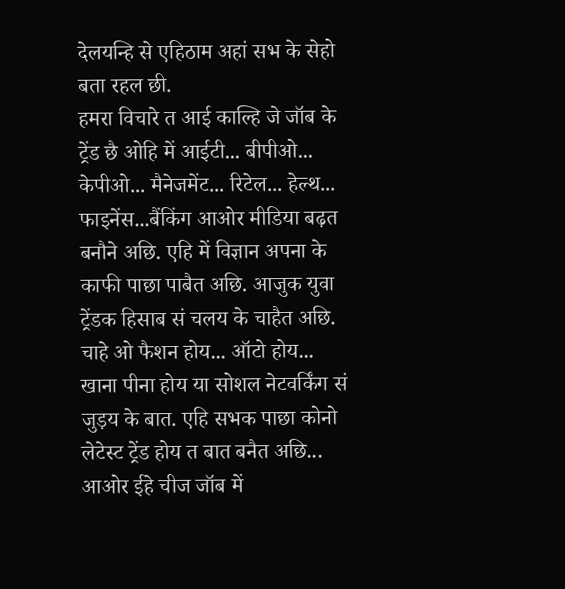देलयन्हि से एहिठाम अहां सभ के सेहो बता रहल छी.
हमरा विचारे त आई काल्हि जे जॉब के ट्रेंड छै ओहि में आईटी... बीपीओ... केपीओ... मैनेजमेंट... रिटेल... हेल्थ... फाइनेंस...बैंकिंग आओर मीडिया बढ़त बनौने अछि. एहि में विज्ञान अपना के काफी पाछा पाबैत अछि. आजुक युवा ट्रेंडक हिसाब सं चलय के चाहैत अछि. चाहे ओ फैशन होय... ऑटो होय... खाना पीना होय या सोशल नेटवर्किंग सं जुड़य के बात. एहि सभक पाछा कोनो लेटेस्ट ट्रेंड होय त बात बनैत अछि... आओर ईहे चीज जॉब में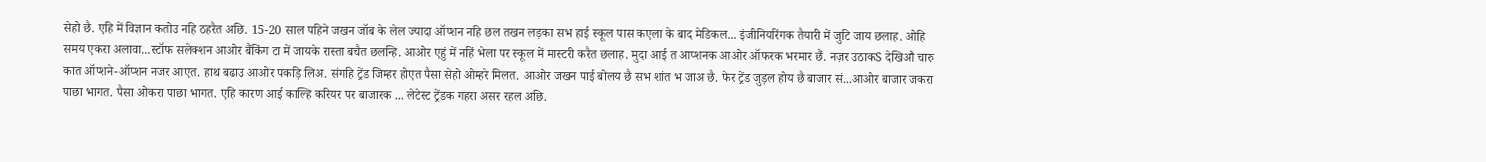सेहो छै. एहि में विज्ञान कतोउ नहि ठहरैत अछि. 15-20 साल पहिने जखन जॉब के लेल ज्यादा ऑप्शन नहि छल तखन लड़का सभ हाई स्कूल पास कएला के बाद मेडिकल... इंजीनियरिंगक तैयारी में जुटि जाय छलाह. ओहि समय एकरा अलावा...स्टॉफ सलेक्शन आओर बैंकिंग टा में जायके रास्ता बचैत छलन्हि. आओर एहुं में नहिं भेला पर स्कूल में मास्टरी करैत छलाह. मुदा आई त आप्शनक आओर ऑफरक भरमार छैं. नज़र उठाकS देखिऔ चारु कात ऑप्शने-ऑप्शन नजर आएत. हाथ बढाउ आओर पकड़ि लिअ. संगहि ट्रेंड जिम्हर होएत पैसा सेहो ओम्हरे मिलत. आओर जखन पाई बोलय छै सभ शांत भ जाअ छै. फेर ट्रेंड जुड़ल होय छै बाजार सं...आओर बाजार जकरा पाछा भागत. पैसा ओकरा पाछा भागत. एहि कारण आई काल्हि करियर पर बाजारक ... लेटेस्ट ट्रेंडक गहरा असर रहल अछि.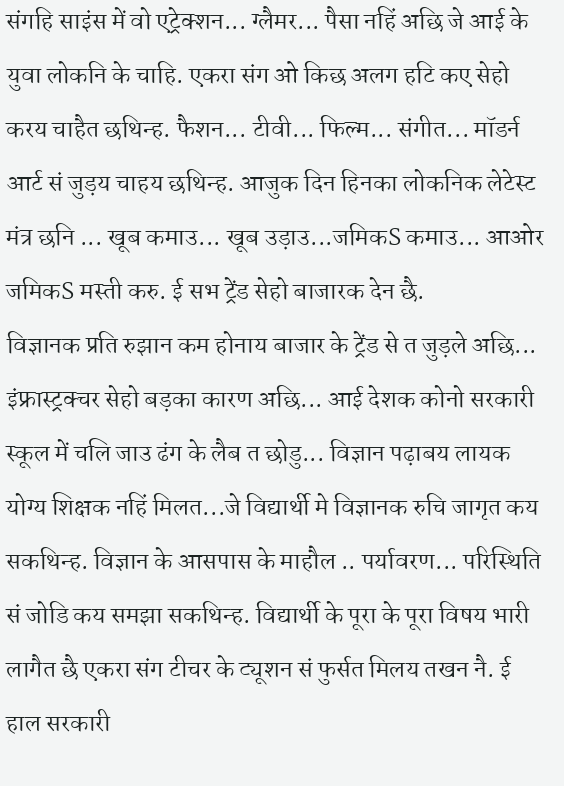संगहि साइंस में वो एट्रेक्शन... ग्लैमर... पैसा नहिं अछि जे आई के युवा लोकनि के चाहि. एकरा संग ओ किछ अलग हटि कए सेहो करय चाहैत छथिन्ह. फैशन... टीवी... फिल्म... संगीत... मॉडर्न आर्ट सं जुड़य चाहय छथिन्ह. आजुक दिन हिनका लोकनिक लेटेस्ट मंत्र छनि ... खूब कमाउ... खूब उड़ाउ...जमिकS कमाउ... आओर जमिकS मस्ती करु. ई सभ ट्रेंड सेहो बाजारक देन छै.
विज्ञानक प्रति रुझान कम होनाय बाजार के ट्रेंड से त जुड़ले अछि... इंफ्रास्ट्रक्चर सेहो बड़का कारण अछि... आई देशक कोनो सरकारी स्कूल में चलि जाउ ढंग के लैब त छोडु... विज्ञान पढ़ाबय लायक योग्य शिक्षक नहिं मिलत...जे विद्यार्थी मे विज्ञानक रुचि जागृत कय सकथिन्ह. विज्ञान के आसपास के माहौल .. पर्यावरण... परिस्थिति सं जोडि कय समझा सकथिन्ह. विद्यार्थी के पूरा के पूरा विषय भारी लागैत छै एकरा संग टीचर के ट्यूशन सं फुर्सत मिलय तखन नै. ई हाल सरकारी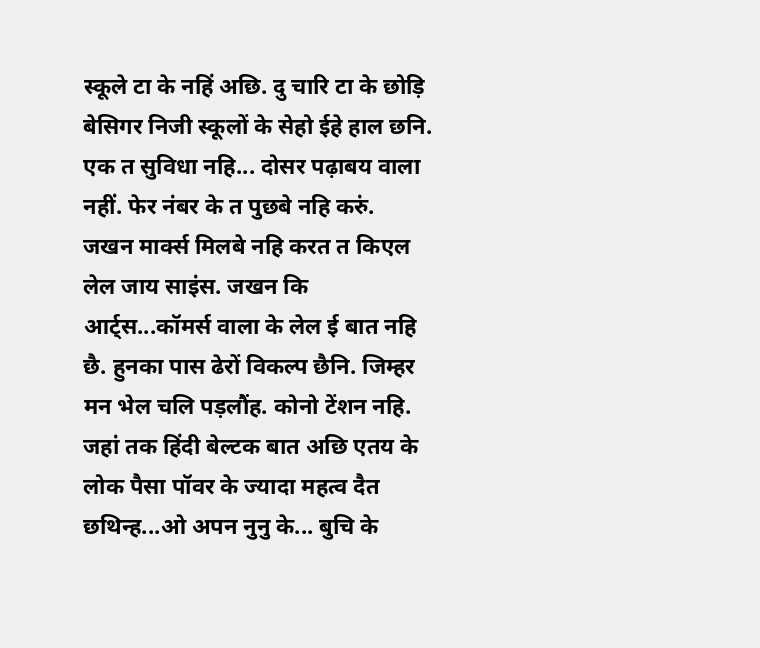स्कूले टा के नहिं अछि. दु चारि टा के छोड़ि बेसिगर निजी स्कूलों के सेहो ईहे हाल छनि. एक त सुविधा नहि... दोसर पढ़ाबय वाला नहीं. फेर नंबर के त पुछबे नहि करुं.
जखन मार्क्स मिलबे नहि करत त किएल लेल जाय साइंस. जखन कि आर्ट्स...कॉमर्स वाला के लेल ई बात नहि छै. हुनका पास ढेरों विकल्प छैनि. जिम्हर मन भेल चलि पड़लौंह. कोनो टेंशन नहि.
जहां तक हिंदी बेल्टक बात अछि एतय के लोक पैसा पॉवर के ज्यादा महत्व दैत छथिन्ह...ओ अपन नुनु के... बुचि के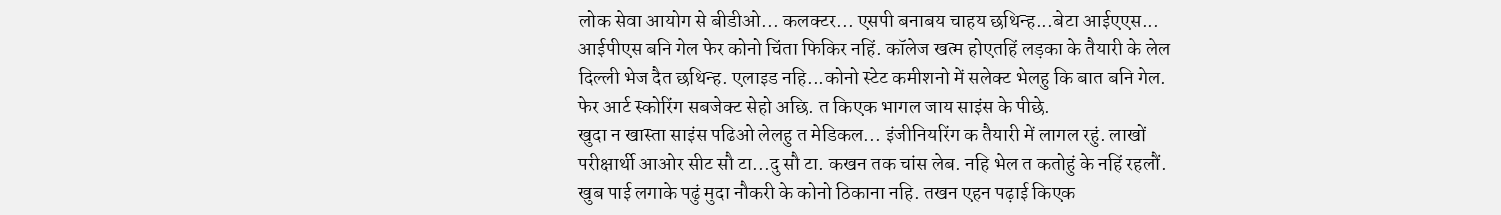लोक सेवा आयोग से बीडीओ... कलक्टर... एसपी बनाबय चाहय छथिन्ह...बेटा आईएएस... आईपीएस बनि गेल फेर कोनो चिंता फिकिर नहिं. कॉलेज खत्म होएतहिं लड़का के तैयारी के लेल दिल्ली भेज दैत छथिन्ह. एलाइड नहि...कोनो स्टेट कमीशनो में सलेक्ट भेलहु कि बात बनि गेल. फेर आर्ट स्कोरिंग सबजेक्ट सेहो अछि. त किएक भागल जाय साइंस के पीछे.
खुदा न खास्ता साइंस पढिओ लेलहु त मेडिकल... इंजीनियरिंग क तैयारी में लागल रहुं. लाखों परीक्षार्थी आओर सीट सौ टा...दु सौ टा. कखन तक चांस लेब. नहि भेल त कतोहुं के नहिं रहलौं. खुब पाई लगाके पढुं मुदा नौकरी के कोनो ठिकाना नहि. तखन एहन पढ़ाई किएक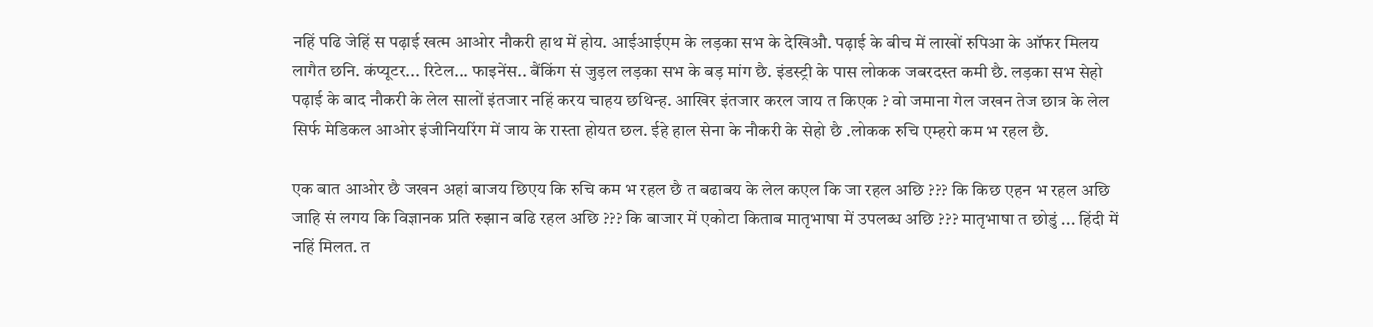नहिं पढि जेहिं स पढ़ाई खत्म आओर नौकरी हाथ में होय. आईआईएम के लड़का सभ के देखिऔ. पढ़ाई के बीच में लाखों रुपिआ के ऑफर मिलय लागैत छनि. कंप्यूटर... रिटेल... फाइनेंस.. बैंकिंग सं जुड़ल लड़का सभ के बड़ मांग छै. इंडस्ट्री के पास लोकक जबरदस्त कमी छै. लड़का सभ सेहो पढ़ाई के बाद नौकरी के लेल सालों इंतजार नहिं करय चाहय छथिन्ह. आखिर इंतजार करल जाय त किएक ? वो जमाना गेल जखन तेज छात्र के लेल सिर्फ मेडिकल आओर इंजीनियरिंग में जाय के रास्ता होयत छल. ईहे हाल सेना के नौकरी के सेहो छै .लोकक रुचि एम्हरो कम भ रहल छै.

एक बात आओर छै जखन अहां बाजय छिएय कि रुचि कम भ रहल छै त बढाबय के लेल कएल कि जा रहल अछि ??? कि किछ एहन भ रहल अछि जाहि सं लगय कि विज्ञानक प्रति रुझान बढि रहल अछि ??? कि बाजार में एकोटा किताब मातृभाषा में उपलब्ध अछि ??? मातृभाषा त छोडुं ... हिंदी में नहिं मिलत. त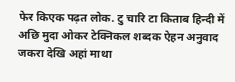फेर किएक पढ़त लोक. टु चारि टा किताब हिन्दी में अछि मुदा ओकर टेक्निकल शब्दक ऐहन अनुवाद जकरा देखि अहां माथा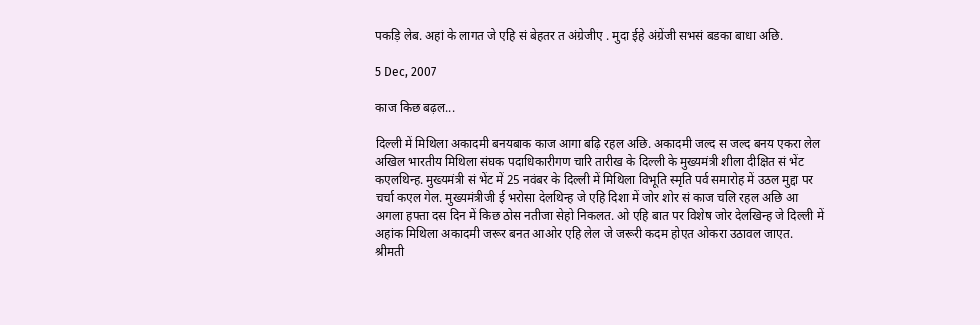पकड़ि लेब. अहां के लागत जे एहि सं बेहतर त अंग्रेजीए . मुदा ईहे अंग्रेंजी सभसं बडका बाधा अछि.

5 Dec, 2007

काज किछ बढ़ल...

दिल्ली में मिथिला अकादमी बनयबाक काज आगा बढ़ि रहल अछि. अकादमी जल्द स जल्द बनय एकरा लेल अखिल भारतीय मिथिला संघक पदाधिकारीगण चारि तारीख के दिल्ली के मुख्यमंत्री शीला दीक्षित सं भेंट कएलथिन्ह. मुख्यमंत्री सं भेंट में 25 नवंबर के दिल्ली में मिथिला विभूति स्मृति पर्व समारोह में उठल मुद्दा पर चर्चा कएल गेल. मुख्यमंत्रीजी ई भरोसा देलथिन्ह जे एहि दिशा में जोर शोर सं काज चलि रहल अछि आ अगला हफ्ता दस दिन में किछ ठोस नतीजा सेहो निकलत. ओ एहि बात पर विशेष जोर देलखिन्ह जे दिल्ली में अहांक मिथिला अकादमी जरूर बनत आओर एहि लेल जे जरूरी कदम होएत ओकरा उठावल जाएत. श्रीमती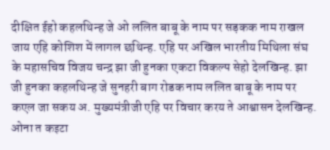दीक्षित ईहो कहलथिन्ह जे ओ ललित बाबू के नाम पर सड़कक नाम राखल जाय एहि कोशिश में लागल छथिन्ह. एहि पर अखिल भारतीय मिथिला संघ के महासचिव विजय चन्द्र झा जी हुनका एकटा विकल्प सेहो देलखिन्ह. झा जी हुनका कहलथिन्ह जे सुनहरी बाग रोडक नाम ललित बाबू के नाम पर कएल जा सकय अ. मुख्यमंत्रीजी एहि पर विचार करय ते आश्वासन देलखिन्ह.
ओना त कइटा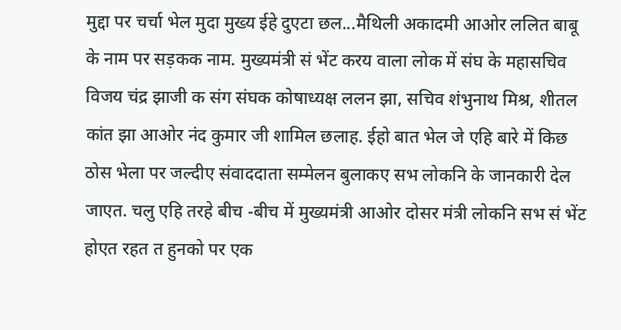मुद्दा पर चर्चा भेल मुदा मुख्य ईहे दुएटा छल...मैथिली अकादमी आओर ललित बाबू के नाम पर सड़कक नाम. मुख्यमंत्री सं भेंट करय वाला लोक में संघ के महासचिव विजय चंद्र झाजी क संग संघक कोषाध्यक्ष ललन झा, सचिव शंभुनाथ मिश्र, शीतल कांत झा आओर नंद कुमार जी शामिल छलाह. ईहो बात भेल जे एहि बारे में किछ ठोस भेला पर जल्दीए संवाददाता सम्मेलन बुलाकए सभ लोकनि के जानकारी देल जाएत. चलु एहि तरहे बीच -बीच में मुख्यमंत्री आओर दोसर मंत्री लोकनि सभ सं भेंट होएत रहत त हुनको पर एक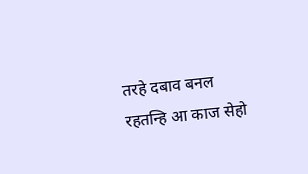तरहे दबाव बनल रहतन्हि आ काज सेहो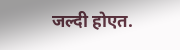जल्दी होएत.